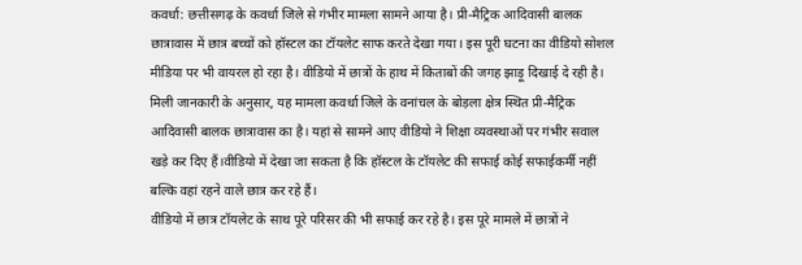कवर्धा: छत्तीसगढ़ के कवर्धा जिले से गंभीर मामला सामने आया है। प्री-मैट्रिक आदिवासी बालक छात्रावास में छात्र बच्चों को हॉस्टल का टॉयलेट साफ करते देखा गया। इस पूरी घटना का वीडियो सोशल मीडिया पर भी वायरल हो रहा है। वीडियो में छात्रों के हाथ में किताबों की जगह झाड़ू दिखाई दे रही है।
मिली जानकारी के अनुसार, यह मामला कवर्धा जिले के वनांचल के बोड़ला क्षेत्र स्थित प्री-मैट्रिक आदिवासी बालक छात्रावास का है। यहां से सामने आए वीडियो ने शिक्षा व्यवस्थाओं पर गंभीर सवाल खड़े कर दिए हैं।वीडियो में देखा जा सकता है कि हॉस्टल के टॉयलेट की सफाई कोई सफाईकर्मी नहीं बल्कि वहां रहने वाले छात्र कर रहे हैं।
वीडियो में छात्र टॉयलेट के साथ पूरे परिसर की भी सफाई कर रहे है। इस पूरे मामले में छात्रों ने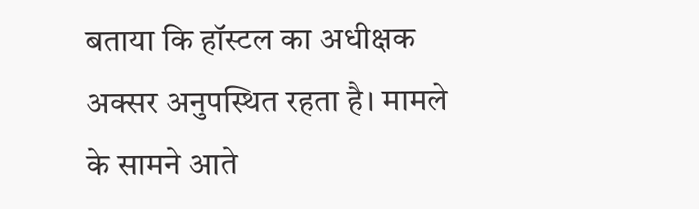बताया कि हॉस्टल का अधीक्षक अक्सर अनुपस्थित रहता है। मामले के सामने आते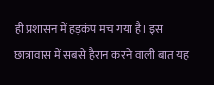ही प्रशासन में हड़कंप मच गया है। इस छात्रावास में सबसे हैरान करने वाली बात यह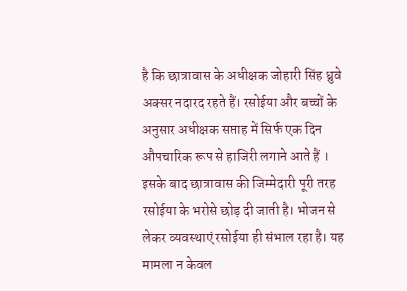है कि छात्रावास के अधीक्षक जोहारी सिंह ध्रुवे अक्सर नदारद रहते हैं। रसोईया और बच्चों के अनुसार अधीक्षक सप्ताह में सिर्फ एक दिन औपचारिक रूप से हाजिरी लगाने आते हैं । इसके बाद छात्रावास की जिम्मेदारी पूरी तरह रसोईया के भरोसे छोड़ दी जाती है। भोजन से लेकर व्यवस्थाएं रसोईया ही संभाल रहा है। यह मामला न केवल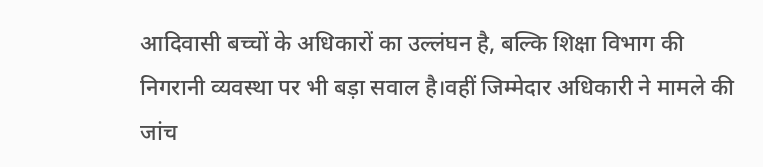आदिवासी बच्चों के अधिकारों का उल्लंघन है, बल्कि शिक्षा विभाग की निगरानी व्यवस्था पर भी बड़ा सवाल है।वहीं जिम्मेदार अधिकारी ने मामले की जांच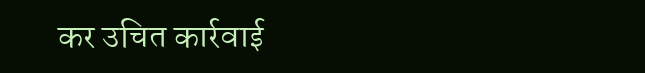कर उचित कार्रवाई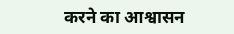करने का आश्वासन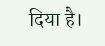दिया है।